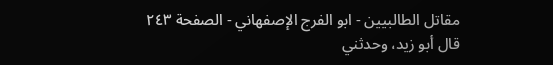مقاتل الطالبيين - ابو الفرج الإصفهاني - الصفحة ٢٤٣
قال أبو زيد، وحدثني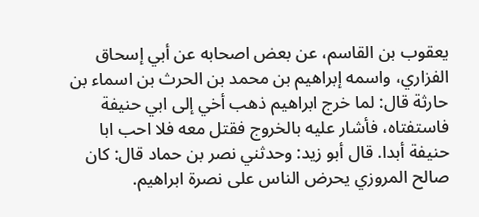يعقوب بن القاسم، عن بعض اصحابه عن أبي إسحاق الفزاري، واسمه إبراهيم بن محمد بن الحرث بن اسماء بن حارثة قال: لما خرج ابراهيم ذهب أخي إلى ابي حنيفة فاستفتاه، فأشار عليه بالخروج فقتل معه فلا احب ابا حنيفة أبدا. قال أبو زيد: وحدثني نصر بن حماد قال: كان صالح المروزي يحرض الناس على نصرة ابراهيم.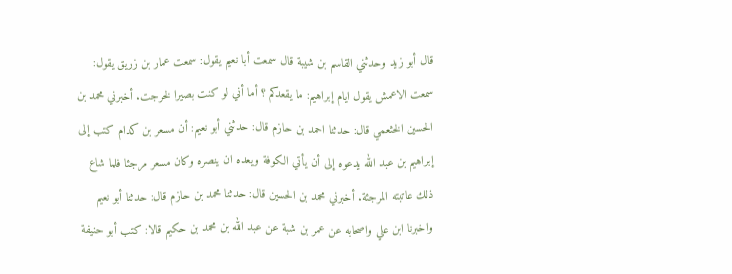قال أبو زيد وحدثني القاسم بن شيبة قال سمعت أبا نعيم يقول: سمعت عمار بن زريق يقول: سمعت الاعمش يقول ايام إبراهيم: ما يقعدكم ؟ أما أني لو كنت بصيرا لخرجت. أخبرني محمد بن الحسين الخثعمي قال: حدثنا احمد بن حازم قال: حدثني أبو نعيم: أن مسعر بن كدام كتب إلى إبراهيم بن عبد الله يدعوه إلى أن يأتي الكوفة ويعده ان ينصره وكان مسعر مرجئا فلما شاع ذلك عاتبته المرجئة. أخبرني محمد بن الحسين قال: حدثنا محمد بن حازم قال: حدثنا أبو نعيم واخبرنا ابن علي واصحابه عن عمر بن شبة عن عبد الله بن محمد بن حكيم قالا: كتب أبو حنيفة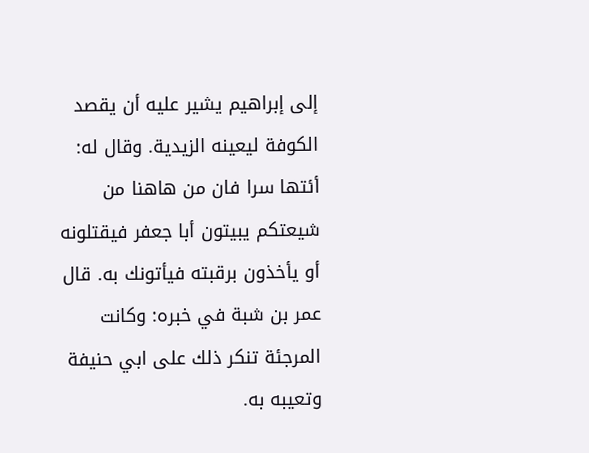إلى إبراهيم يشير عليه أن يقصد الكوفة ليعينه الزيدية. وقال له: أئتها سرا فان من هاهنا من شيعتكم يبيتون أبا جعفر فيقتلونه أو يأخذون برقبته فيأتونك به. قال عمر بن شبة في خبره: وكانت المرجئة تنكر ذلك على ابي حنيفة وتعيبه به.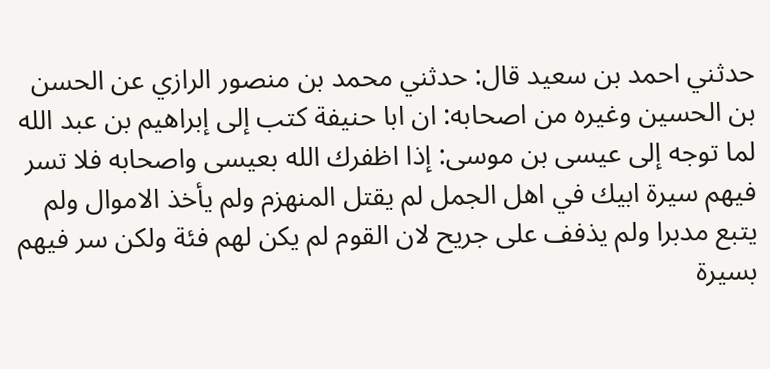حدثني احمد بن سعيد قال: حدثني محمد بن منصور الرازي عن الحسن بن الحسين وغيره من اصحابه: ان ابا حنيفة كتب إلى إبراهيم بن عبد الله لما توجه إلى عيسى بن موسى: إذا اظفرك الله بعيسى واصحابه فلا تسر فيهم سيرة ابيك في اهل الجمل لم يقتل المنهزم ولم يأخذ الاموال ولم يتبع مدبرا ولم يذفف على جريح لان القوم لم يكن لهم فئة ولكن سر فيهم بسيرة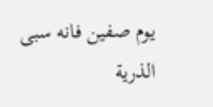يوم صفين فانه سبى الذرية